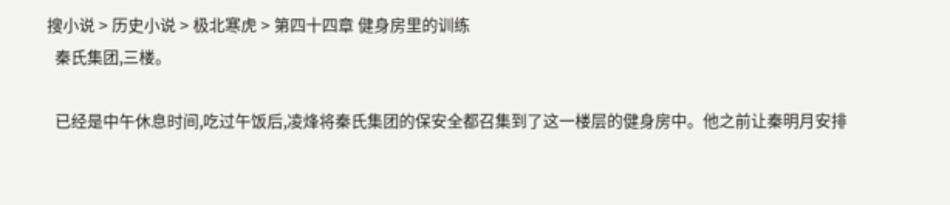搜小说 > 历史小说 > 极北寒虎 > 第四十四章 健身房里的训练
  秦氏集团,三楼。

  已经是中午休息时间,吃过午饭后,凌烽将秦氏集团的保安全都召集到了这一楼层的健身房中。他之前让秦明月安排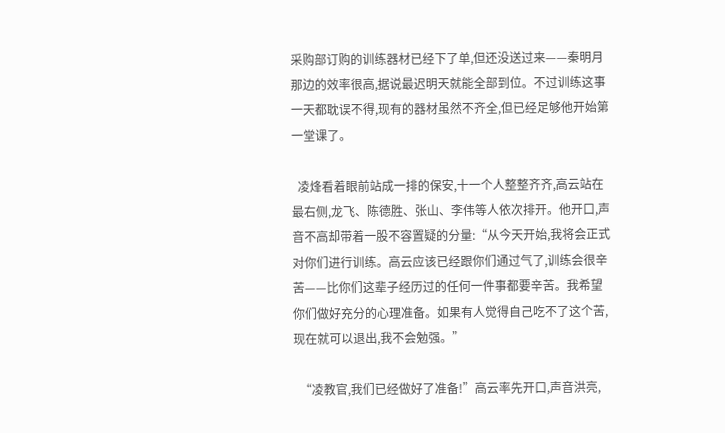采购部订购的训练器材已经下了单,但还没送过来——秦明月那边的效率很高,据说最迟明天就能全部到位。不过训练这事一天都耽误不得,现有的器材虽然不齐全,但已经足够他开始第一堂课了。

  凌烽看着眼前站成一排的保安,十一个人整整齐齐,高云站在最右侧,龙飞、陈德胜、张山、李伟等人依次排开。他开口,声音不高却带着一股不容置疑的分量:“从今天开始,我将会正式对你们进行训练。高云应该已经跟你们通过气了,训练会很辛苦——比你们这辈子经历过的任何一件事都要辛苦。我希望你们做好充分的心理准备。如果有人觉得自己吃不了这个苦,现在就可以退出,我不会勉强。”

  “凌教官,我们已经做好了准备!”高云率先开口,声音洪亮,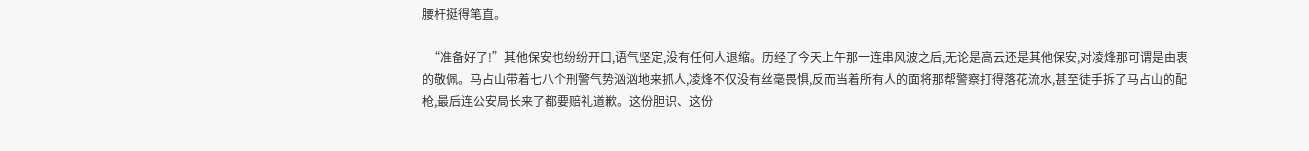腰杆挺得笔直。

  “准备好了!”其他保安也纷纷开口,语气坚定,没有任何人退缩。历经了今天上午那一连串风波之后,无论是高云还是其他保安,对凌烽那可谓是由衷的敬佩。马占山带着七八个刑警气势汹汹地来抓人,凌烽不仅没有丝毫畏惧,反而当着所有人的面将那帮警察打得落花流水,甚至徒手拆了马占山的配枪,最后连公安局长来了都要赔礼道歉。这份胆识、这份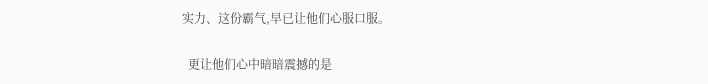实力、这份霸气,早已让他们心服口服。

  更让他们心中暗暗震撼的是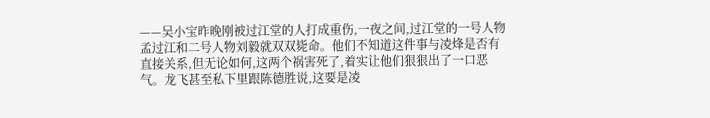——吴小宝昨晚刚被过江堂的人打成重伤,一夜之间,过江堂的一号人物孟过江和二号人物刘毅就双双毙命。他们不知道这件事与凌烽是否有直接关系,但无论如何,这两个祸害死了,着实让他们狠狠出了一口恶气。龙飞甚至私下里跟陈德胜说,这要是凌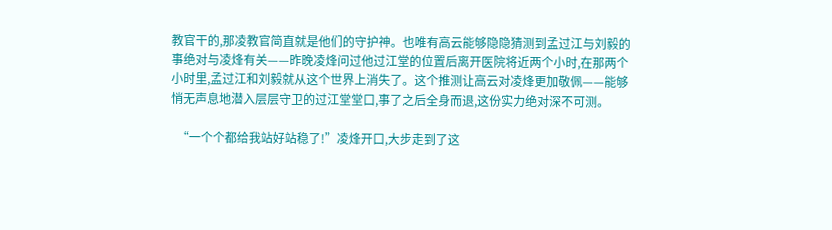教官干的,那凌教官简直就是他们的守护神。也唯有高云能够隐隐猜测到孟过江与刘毅的事绝对与凌烽有关——昨晚凌烽问过他过江堂的位置后离开医院将近两个小时,在那两个小时里,孟过江和刘毅就从这个世界上消失了。这个推测让高云对凌烽更加敬佩——能够悄无声息地潜入层层守卫的过江堂堂口,事了之后全身而退,这份实力绝对深不可测。

  “一个个都给我站好站稳了!”凌烽开口,大步走到了这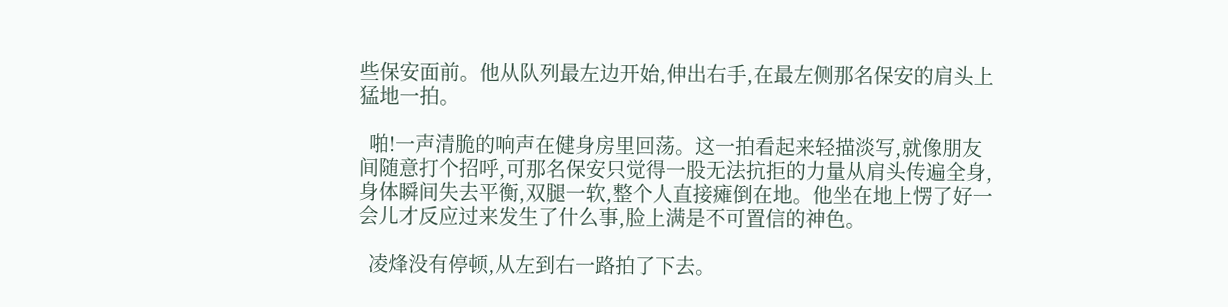些保安面前。他从队列最左边开始,伸出右手,在最左侧那名保安的肩头上猛地一拍。

  啪!一声清脆的响声在健身房里回荡。这一拍看起来轻描淡写,就像朋友间随意打个招呼,可那名保安只觉得一股无法抗拒的力量从肩头传遍全身,身体瞬间失去平衡,双腿一软,整个人直接瘫倒在地。他坐在地上愣了好一会儿才反应过来发生了什么事,脸上满是不可置信的神色。

  凌烽没有停顿,从左到右一路拍了下去。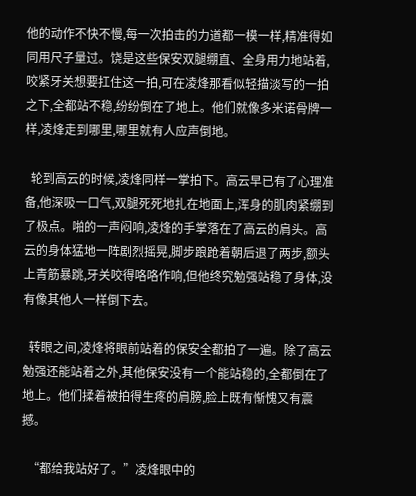他的动作不快不慢,每一次拍击的力道都一模一样,精准得如同用尺子量过。饶是这些保安双腿绷直、全身用力地站着,咬紧牙关想要扛住这一拍,可在凌烽那看似轻描淡写的一拍之下,全都站不稳,纷纷倒在了地上。他们就像多米诺骨牌一样,凌烽走到哪里,哪里就有人应声倒地。

  轮到高云的时候,凌烽同样一掌拍下。高云早已有了心理准备,他深吸一口气,双腿死死地扎在地面上,浑身的肌肉紧绷到了极点。啪的一声闷响,凌烽的手掌落在了高云的肩头。高云的身体猛地一阵剧烈摇晃,脚步踉跄着朝后退了两步,额头上青筋暴跳,牙关咬得咯咯作响,但他终究勉强站稳了身体,没有像其他人一样倒下去。

  转眼之间,凌烽将眼前站着的保安全都拍了一遍。除了高云勉强还能站着之外,其他保安没有一个能站稳的,全都倒在了地上。他们揉着被拍得生疼的肩膀,脸上既有惭愧又有震撼。

  “都给我站好了。”凌烽眼中的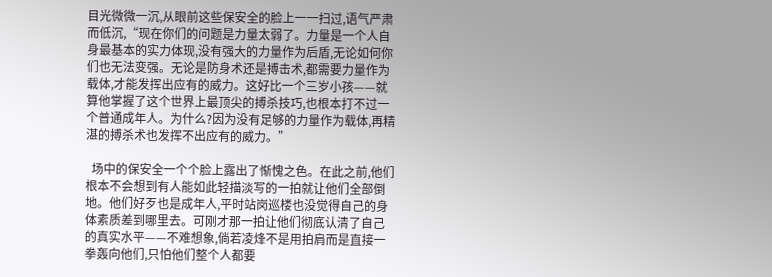目光微微一沉,从眼前这些保安全的脸上一一扫过,语气严肃而低沉,“现在你们的问题是力量太弱了。力量是一个人自身最基本的实力体现,没有强大的力量作为后盾,无论如何你们也无法变强。无论是防身术还是搏击术,都需要力量作为载体,才能发挥出应有的威力。这好比一个三岁小孩——就算他掌握了这个世界上最顶尖的搏杀技巧,也根本打不过一个普通成年人。为什么?因为没有足够的力量作为载体,再精湛的搏杀术也发挥不出应有的威力。”

  场中的保安全一个个脸上露出了惭愧之色。在此之前,他们根本不会想到有人能如此轻描淡写的一拍就让他们全部倒地。他们好歹也是成年人,平时站岗巡楼也没觉得自己的身体素质差到哪里去。可刚才那一拍让他们彻底认清了自己的真实水平——不难想象,倘若凌烽不是用拍肩而是直接一拳轰向他们,只怕他们整个人都要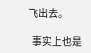飞出去。

  事实上也是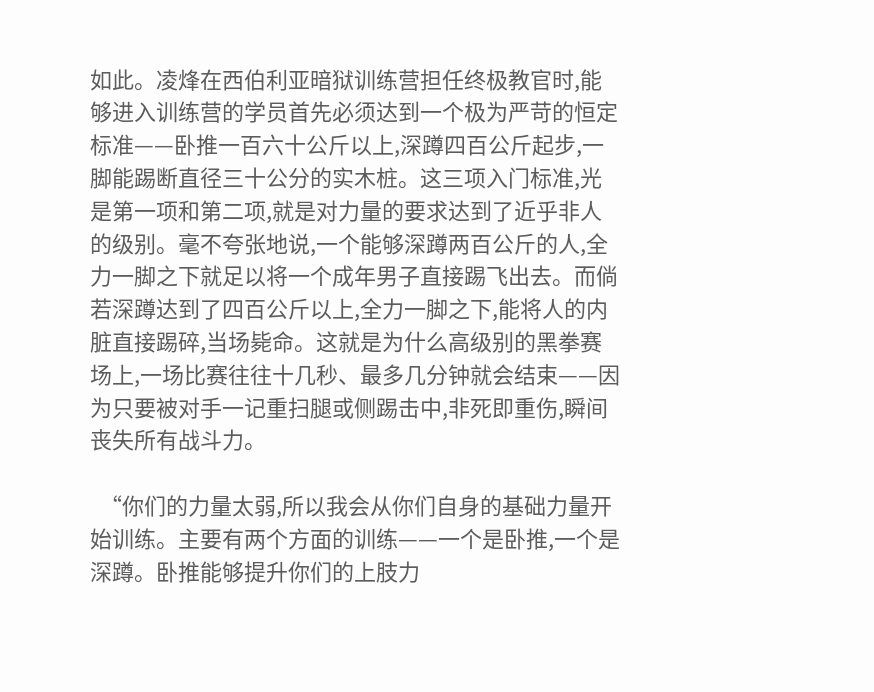如此。凌烽在西伯利亚暗狱训练营担任终极教官时,能够进入训练营的学员首先必须达到一个极为严苛的恒定标准——卧推一百六十公斤以上,深蹲四百公斤起步,一脚能踢断直径三十公分的实木桩。这三项入门标准,光是第一项和第二项,就是对力量的要求达到了近乎非人的级别。毫不夸张地说,一个能够深蹲两百公斤的人,全力一脚之下就足以将一个成年男子直接踢飞出去。而倘若深蹲达到了四百公斤以上,全力一脚之下,能将人的内脏直接踢碎,当场毙命。这就是为什么高级别的黑拳赛场上,一场比赛往往十几秒、最多几分钟就会结束——因为只要被对手一记重扫腿或侧踢击中,非死即重伤,瞬间丧失所有战斗力。

  “你们的力量太弱,所以我会从你们自身的基础力量开始训练。主要有两个方面的训练——一个是卧推,一个是深蹲。卧推能够提升你们的上肢力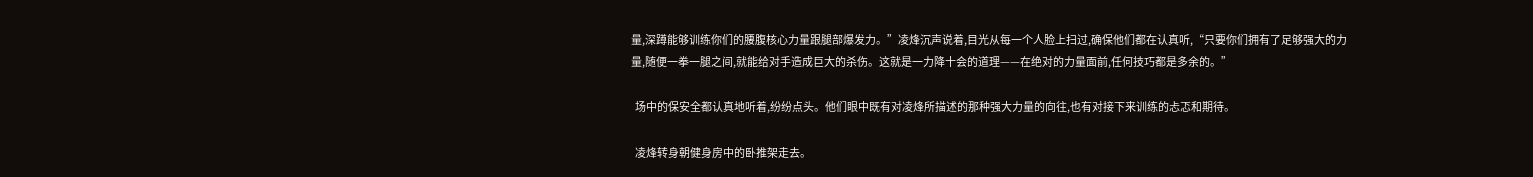量,深蹲能够训练你们的腰腹核心力量跟腿部爆发力。”凌烽沉声说着,目光从每一个人脸上扫过,确保他们都在认真听,“只要你们拥有了足够强大的力量,随便一拳一腿之间,就能给对手造成巨大的杀伤。这就是一力降十会的道理——在绝对的力量面前,任何技巧都是多余的。”

  场中的保安全都认真地听着,纷纷点头。他们眼中既有对凌烽所描述的那种强大力量的向往,也有对接下来训练的忐忑和期待。

  凌烽转身朝健身房中的卧推架走去。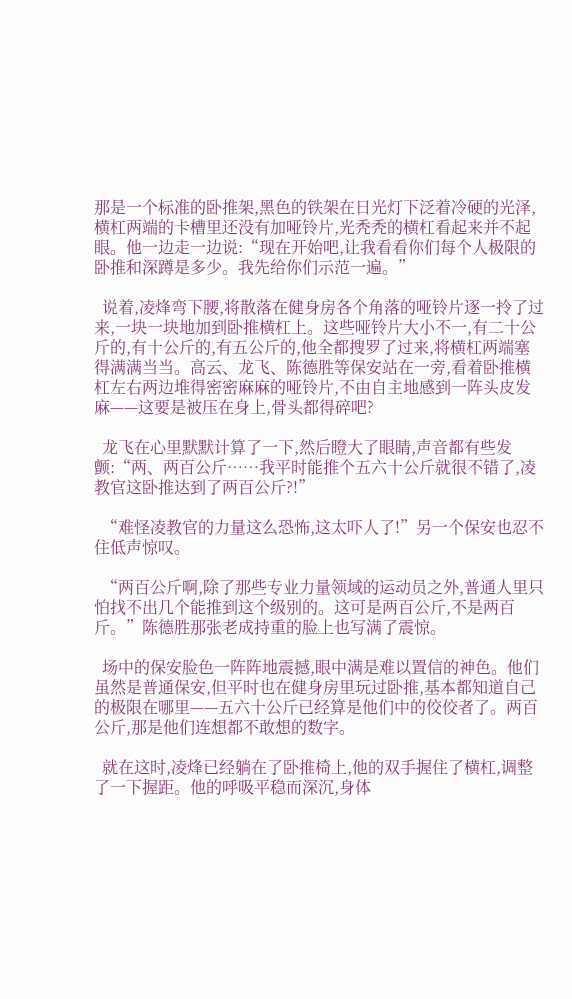那是一个标准的卧推架,黑色的铁架在日光灯下泛着冷硬的光泽,横杠两端的卡槽里还没有加哑铃片,光秃秃的横杠看起来并不起眼。他一边走一边说:“现在开始吧,让我看看你们每个人极限的卧推和深蹲是多少。我先给你们示范一遍。”

  说着,凌烽弯下腰,将散落在健身房各个角落的哑铃片逐一拎了过来,一块一块地加到卧推横杠上。这些哑铃片大小不一,有二十公斤的,有十公斤的,有五公斤的,他全都搜罗了过来,将横杠两端塞得满满当当。高云、龙飞、陈德胜等保安站在一旁,看着卧推横杠左右两边堆得密密麻麻的哑铃片,不由自主地感到一阵头皮发麻——这要是被压在身上,骨头都得碎吧?

  龙飞在心里默默计算了一下,然后瞪大了眼睛,声音都有些发颤:“两、两百公斤……我平时能推个五六十公斤就很不错了,凌教官这卧推达到了两百公斤?!”

  “难怪凌教官的力量这么恐怖,这太吓人了!”另一个保安也忍不住低声惊叹。

  “两百公斤啊,除了那些专业力量领域的运动员之外,普通人里只怕找不出几个能推到这个级别的。这可是两百公斤,不是两百斤。”陈德胜那张老成持重的脸上也写满了震惊。

  场中的保安脸色一阵阵地震撼,眼中满是难以置信的神色。他们虽然是普通保安,但平时也在健身房里玩过卧推,基本都知道自己的极限在哪里——五六十公斤已经算是他们中的佼佼者了。两百公斤,那是他们连想都不敢想的数字。

  就在这时,凌烽已经躺在了卧推椅上,他的双手握住了横杠,调整了一下握距。他的呼吸平稳而深沉,身体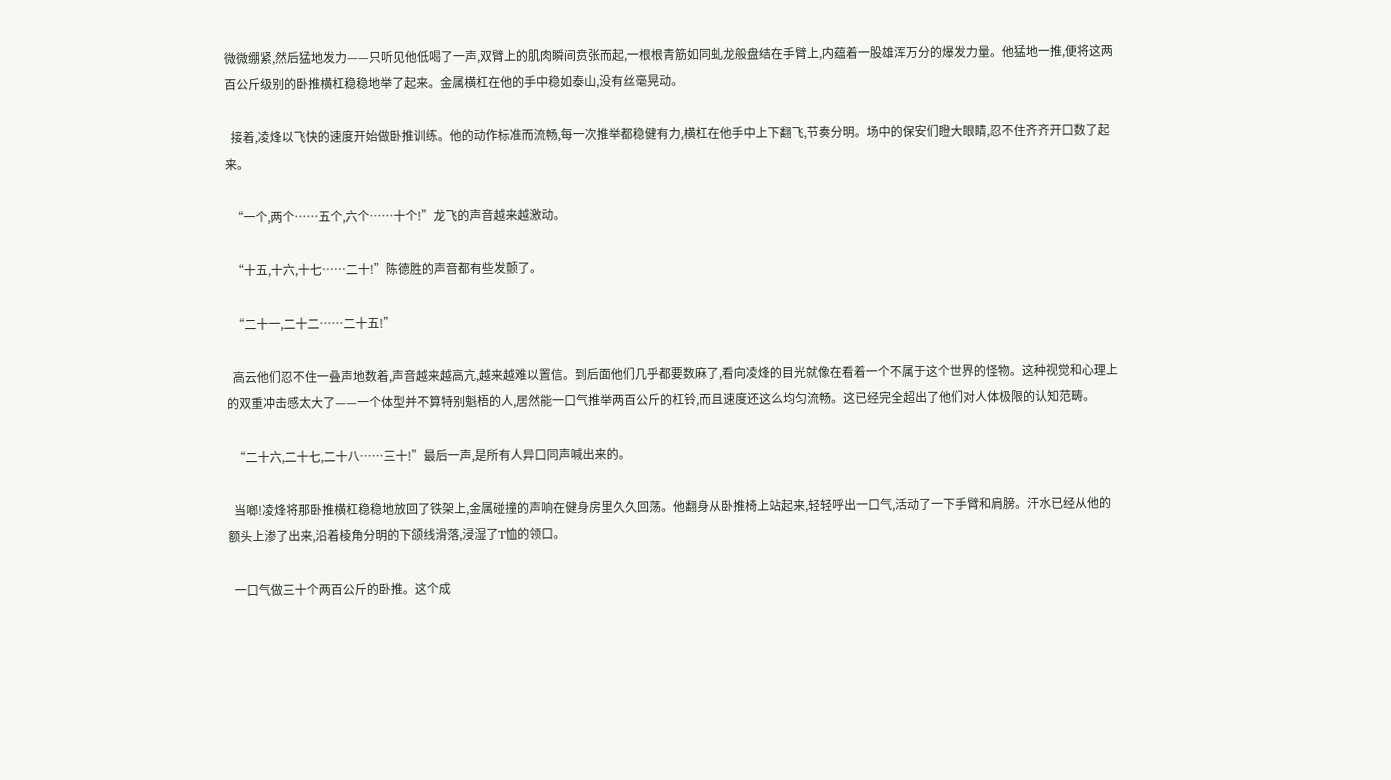微微绷紧,然后猛地发力——只听见他低喝了一声,双臂上的肌肉瞬间贲张而起,一根根青筋如同虬龙般盘结在手臂上,内蕴着一股雄浑万分的爆发力量。他猛地一推,便将这两百公斤级别的卧推横杠稳稳地举了起来。金属横杠在他的手中稳如泰山,没有丝毫晃动。

  接着,凌烽以飞快的速度开始做卧推训练。他的动作标准而流畅,每一次推举都稳健有力,横杠在他手中上下翻飞,节奏分明。场中的保安们瞪大眼睛,忍不住齐齐开口数了起来。

  “一个,两个……五个,六个……十个!”龙飞的声音越来越激动。

  “十五,十六,十七……二十!”陈德胜的声音都有些发颤了。

  “二十一,二十二……二十五!”

  高云他们忍不住一叠声地数着,声音越来越高亢,越来越难以置信。到后面他们几乎都要数麻了,看向凌烽的目光就像在看着一个不属于这个世界的怪物。这种视觉和心理上的双重冲击感太大了——一个体型并不算特别魁梧的人,居然能一口气推举两百公斤的杠铃,而且速度还这么均匀流畅。这已经完全超出了他们对人体极限的认知范畴。

  “二十六,二十七,二十八……三十!”最后一声,是所有人异口同声喊出来的。

  当啷!凌烽将那卧推横杠稳稳地放回了铁架上,金属碰撞的声响在健身房里久久回荡。他翻身从卧推椅上站起来,轻轻呼出一口气,活动了一下手臂和肩膀。汗水已经从他的额头上渗了出来,沿着棱角分明的下颌线滑落,浸湿了T恤的领口。

  一口气做三十个两百公斤的卧推。这个成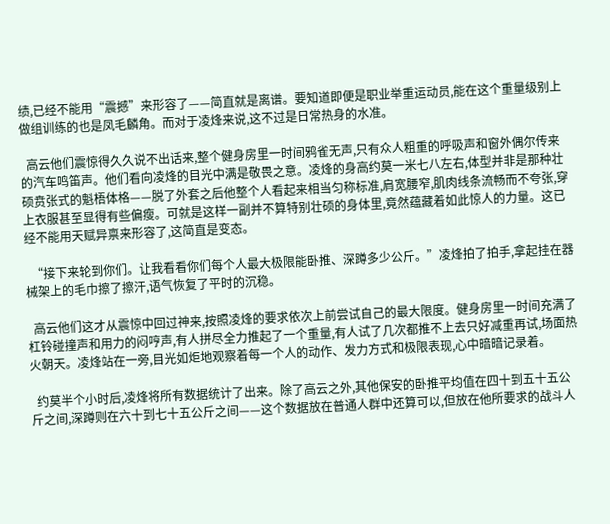绩,已经不能用“震撼”来形容了——简直就是离谱。要知道即便是职业举重运动员,能在这个重量级别上做组训练的也是凤毛麟角。而对于凌烽来说,这不过是日常热身的水准。

  高云他们震惊得久久说不出话来,整个健身房里一时间鸦雀无声,只有众人粗重的呼吸声和窗外偶尔传来的汽车鸣笛声。他们看向凌烽的目光中满是敬畏之意。凌烽的身高约莫一米七八左右,体型并非是那种壮硕贲张式的魁梧体格——脱了外套之后他整个人看起来相当匀称标准,肩宽腰窄,肌肉线条流畅而不夸张,穿上衣服甚至显得有些偏瘦。可就是这样一副并不算特别壮硕的身体里,竟然蕴藏着如此惊人的力量。这已经不能用天赋异禀来形容了,这简直是变态。

  “接下来轮到你们。让我看看你们每个人最大极限能卧推、深蹲多少公斤。”凌烽拍了拍手,拿起挂在器械架上的毛巾擦了擦汗,语气恢复了平时的沉稳。

  高云他们这才从震惊中回过神来,按照凌烽的要求依次上前尝试自己的最大限度。健身房里一时间充满了杠铃碰撞声和用力的闷哼声,有人拼尽全力推起了一个重量,有人试了几次都推不上去只好减重再试,场面热火朝天。凌烽站在一旁,目光如炬地观察着每一个人的动作、发力方式和极限表现,心中暗暗记录着。

  约莫半个小时后,凌烽将所有数据统计了出来。除了高云之外,其他保安的卧推平均值在四十到五十五公斤之间,深蹲则在六十到七十五公斤之间——这个数据放在普通人群中还算可以,但放在他所要求的战斗人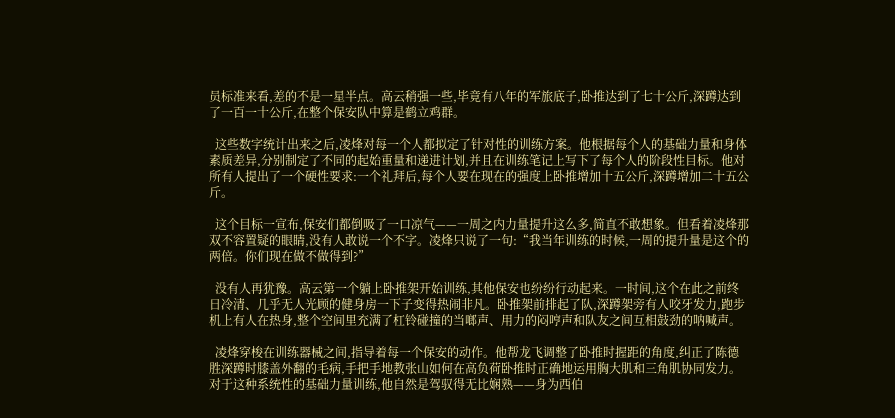员标准来看,差的不是一星半点。高云稍强一些,毕竟有八年的军旅底子,卧推达到了七十公斤,深蹲达到了一百一十公斤,在整个保安队中算是鹤立鸡群。

  这些数字统计出来之后,凌烽对每一个人都拟定了针对性的训练方案。他根据每个人的基础力量和身体素质差异,分别制定了不同的起始重量和递进计划,并且在训练笔记上写下了每个人的阶段性目标。他对所有人提出了一个硬性要求:一个礼拜后,每个人要在现在的强度上卧推增加十五公斤,深蹲增加二十五公斤。

  这个目标一宣布,保安们都倒吸了一口凉气——一周之内力量提升这么多,简直不敢想象。但看着凌烽那双不容置疑的眼睛,没有人敢说一个不字。凌烽只说了一句:“我当年训练的时候,一周的提升量是这个的两倍。你们现在做不做得到?”

  没有人再犹豫。高云第一个躺上卧推架开始训练,其他保安也纷纷行动起来。一时间,这个在此之前终日冷清、几乎无人光顾的健身房一下子变得热闹非凡。卧推架前排起了队,深蹲架旁有人咬牙发力,跑步机上有人在热身,整个空间里充满了杠铃碰撞的当啷声、用力的闷哼声和队友之间互相鼓劲的呐喊声。

  凌烽穿梭在训练器械之间,指导着每一个保安的动作。他帮龙飞调整了卧推时握距的角度,纠正了陈德胜深蹲时膝盖外翻的毛病,手把手地教张山如何在高负荷卧推时正确地运用胸大肌和三角肌协同发力。对于这种系统性的基础力量训练,他自然是驾驭得无比娴熟——身为西伯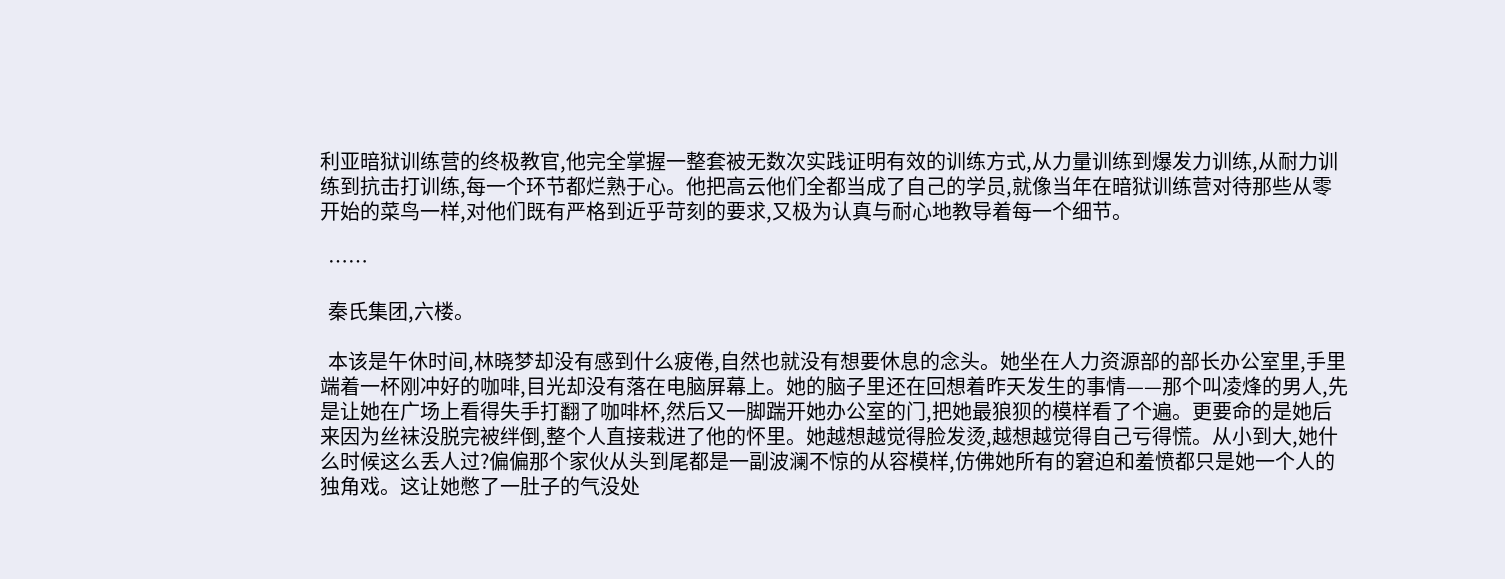利亚暗狱训练营的终极教官,他完全掌握一整套被无数次实践证明有效的训练方式,从力量训练到爆发力训练,从耐力训练到抗击打训练,每一个环节都烂熟于心。他把高云他们全都当成了自己的学员,就像当年在暗狱训练营对待那些从零开始的菜鸟一样,对他们既有严格到近乎苛刻的要求,又极为认真与耐心地教导着每一个细节。

  ……

  秦氏集团,六楼。

  本该是午休时间,林晓梦却没有感到什么疲倦,自然也就没有想要休息的念头。她坐在人力资源部的部长办公室里,手里端着一杯刚冲好的咖啡,目光却没有落在电脑屏幕上。她的脑子里还在回想着昨天发生的事情——那个叫凌烽的男人,先是让她在广场上看得失手打翻了咖啡杯,然后又一脚踹开她办公室的门,把她最狼狈的模样看了个遍。更要命的是她后来因为丝袜没脱完被绊倒,整个人直接栽进了他的怀里。她越想越觉得脸发烫,越想越觉得自己亏得慌。从小到大,她什么时候这么丢人过?偏偏那个家伙从头到尾都是一副波澜不惊的从容模样,仿佛她所有的窘迫和羞愤都只是她一个人的独角戏。这让她憋了一肚子的气没处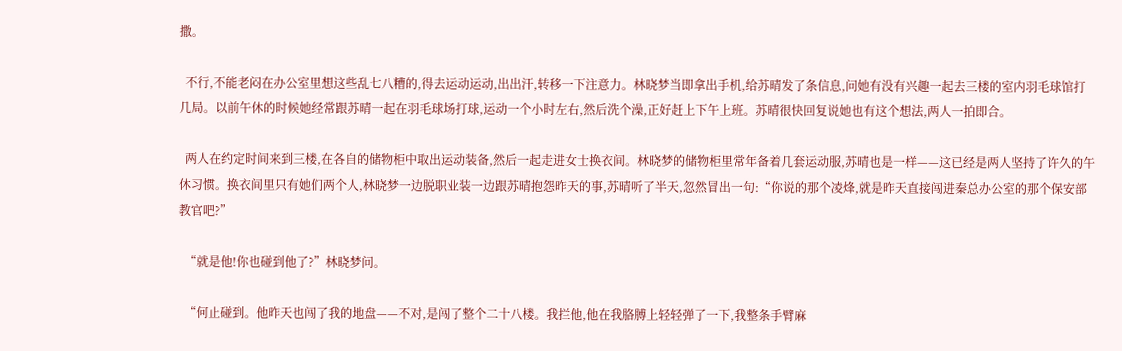撒。

  不行,不能老闷在办公室里想这些乱七八糟的,得去运动运动,出出汗,转移一下注意力。林晓梦当即拿出手机,给苏晴发了条信息,问她有没有兴趣一起去三楼的室内羽毛球馆打几局。以前午休的时候她经常跟苏晴一起在羽毛球场打球,运动一个小时左右,然后洗个澡,正好赶上下午上班。苏晴很快回复说她也有这个想法,两人一拍即合。

  两人在约定时间来到三楼,在各自的储物柜中取出运动装备,然后一起走进女士换衣间。林晓梦的储物柜里常年备着几套运动服,苏晴也是一样——这已经是两人坚持了许久的午休习惯。换衣间里只有她们两个人,林晓梦一边脱职业装一边跟苏晴抱怨昨天的事,苏晴听了半天,忽然冒出一句:“你说的那个凌烽,就是昨天直接闯进秦总办公室的那个保安部教官吧?”

  “就是他!你也碰到他了?”林晓梦问。

  “何止碰到。他昨天也闯了我的地盘——不对,是闯了整个二十八楼。我拦他,他在我胳膊上轻轻弹了一下,我整条手臂麻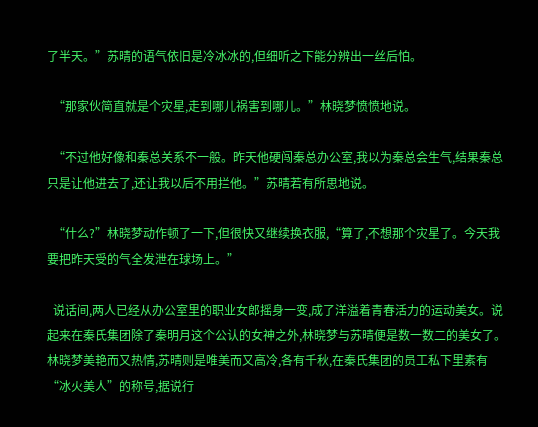了半天。”苏晴的语气依旧是冷冰冰的,但细听之下能分辨出一丝后怕。

  “那家伙简直就是个灾星,走到哪儿祸害到哪儿。”林晓梦愤愤地说。

  “不过他好像和秦总关系不一般。昨天他硬闯秦总办公室,我以为秦总会生气,结果秦总只是让他进去了,还让我以后不用拦他。”苏晴若有所思地说。

  “什么?”林晓梦动作顿了一下,但很快又继续换衣服,“算了,不想那个灾星了。今天我要把昨天受的气全发泄在球场上。”

  说话间,两人已经从办公室里的职业女郎摇身一变,成了洋溢着青春活力的运动美女。说起来在秦氏集团除了秦明月这个公认的女神之外,林晓梦与苏晴便是数一数二的美女了。林晓梦美艳而又热情,苏晴则是唯美而又高冷,各有千秋,在秦氏集团的员工私下里素有“冰火美人”的称号,据说行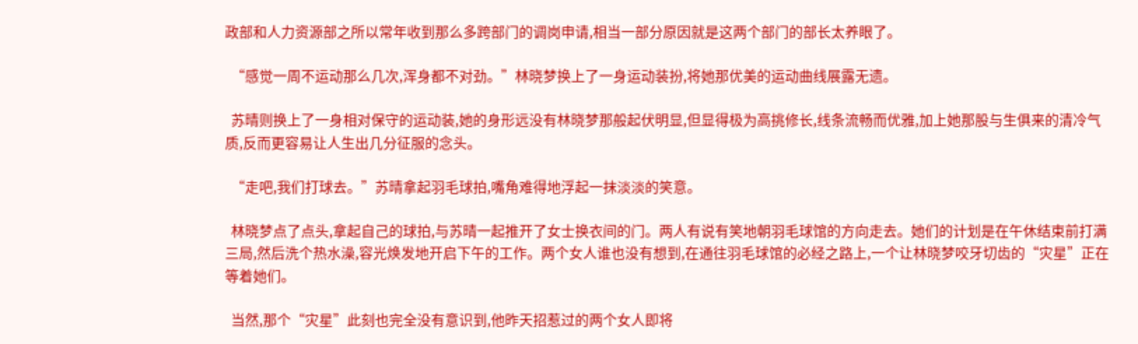政部和人力资源部之所以常年收到那么多跨部门的调岗申请,相当一部分原因就是这两个部门的部长太养眼了。

  “感觉一周不运动那么几次,浑身都不对劲。”林晓梦换上了一身运动装扮,将她那优美的运动曲线展露无遗。

  苏晴则换上了一身相对保守的运动装,她的身形远没有林晓梦那般起伏明显,但显得极为高挑修长,线条流畅而优雅,加上她那股与生俱来的清冷气质,反而更容易让人生出几分征服的念头。

  “走吧,我们打球去。”苏晴拿起羽毛球拍,嘴角难得地浮起一抹淡淡的笑意。

  林晓梦点了点头,拿起自己的球拍,与苏晴一起推开了女士换衣间的门。两人有说有笑地朝羽毛球馆的方向走去。她们的计划是在午休结束前打满三局,然后洗个热水澡,容光焕发地开启下午的工作。两个女人谁也没有想到,在通往羽毛球馆的必经之路上,一个让林晓梦咬牙切齿的“灾星”正在等着她们。

  当然,那个“灾星”此刻也完全没有意识到,他昨天招惹过的两个女人即将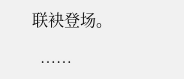联袂登场。

  ……